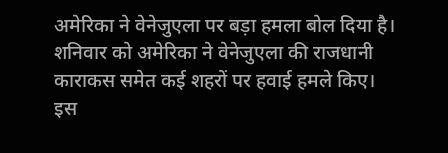अमेरिका ने वेनेजुएला पर बड़ा हमला बोल दिया है। शनिवार को अमेरिका ने वेनेजुएला की राजधानी काराकस समेत कई शहरों पर हवाई हमले किए। इस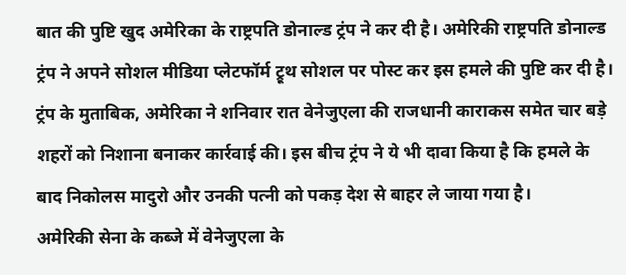बात की पुष्टि खुद अमेरिका के राष्ट्रपति डोनाल्ड ट्रंप ने कर दी है। अमेरिकी राष्ट्रपति डोनाल्ड ट्रंप ने अपने सोशल मीडिया प्लेटफॉर्म ट्रूथ सोशल पर पोस्ट कर इस हमले की पुष्टि कर दी है। ट्रंप के मुताबिक, अमेरिका ने शनिवार रात वेनेजुएला की राजधानी काराकस समेत चार बड़े शहरों को निशाना बनाकर कार्रवाई की। इस बीच ट्रंप ने ये भी दावा किया है कि हमले के बाद निकोलस मादुरो और उनकी पत्नी को पकड़ देश से बाहर ले जाया गया है।
अमेरिकी सेना के कब्जे में वेनेजुएला के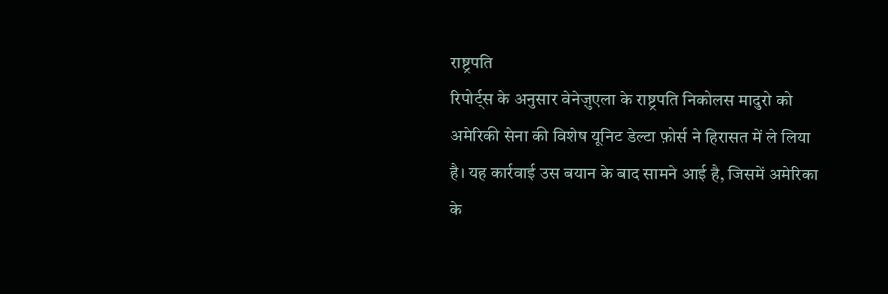राष्ट्रपति
रिपोर्ट्स के अनुसार वेनेज़ुएला के राष्ट्रपति निकोलस मादुरो को अमेरिकी सेना की विशेष यूनिट डेल्टा फ़ोर्स ने हिरासत में ले लिया है। यह कार्रवाई उस बयान के बाद सामने आई है, जिसमें अमेरिका के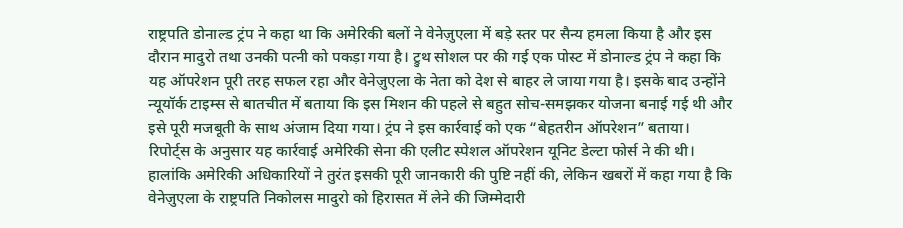राष्ट्रपति डोनाल्ड ट्रंप ने कहा था कि अमेरिकी बलों ने वेनेज़ुएला में बड़े स्तर पर सैन्य हमला किया है और इस दौरान मादुरो तथा उनकी पत्नी को पकड़ा गया है। ट्रुथ सोशल पर की गई एक पोस्ट में डोनाल्ड ट्रंप ने कहा कि यह ऑपरेशन पूरी तरह सफल रहा और वेनेज़ुएला के नेता को देश से बाहर ले जाया गया है। इसके बाद उन्होंने न्यूयॉर्क टाइम्स से बातचीत में बताया कि इस मिशन की पहले से बहुत सोच-समझकर योजना बनाई गई थी और इसे पूरी मजबूती के साथ अंजाम दिया गया। ट्रंप ने इस कार्रवाई को एक “बेहतरीन ऑपरेशन” बताया।
रिपोर्ट्स के अनुसार यह कार्रवाई अमेरिकी सेना की एलीट स्पेशल ऑपरेशन यूनिट डेल्टा फोर्स ने की थी। हालांकि अमेरिकी अधिकारियों ने तुरंत इसकी पूरी जानकारी की पुष्टि नहीं की, लेकिन खबरों में कहा गया है कि वेनेज़ुएला के राष्ट्रपति निकोलस मादुरो को हिरासत में लेने की जिम्मेदारी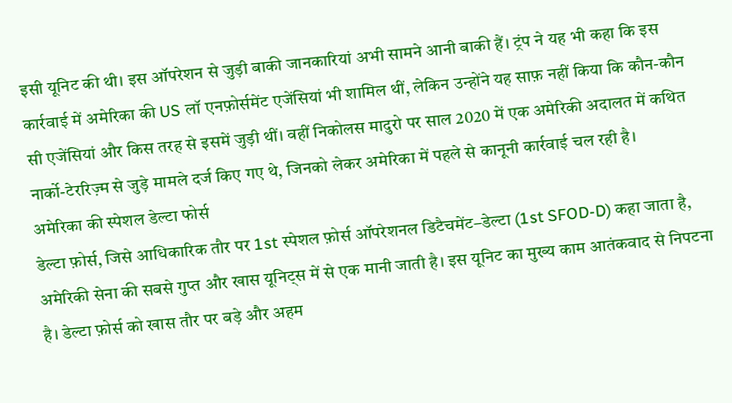इसी यूनिट की थी। इस ऑपरेशन से जुड़ी बाकी जानकारियां अभी सामने आनी बाकी हैं। ट्रंप ने यह भी कहा कि इस कार्रवाई में अमेरिका की US लॉ एनफ़ोर्समेंट एजेंसियां भी शामिल थीं, लेकिन उन्होंने यह साफ़ नहीं किया कि कौन-कौन सी एजेंसियां और किस तरह से इसमें जुड़ी थीं। वहीं निकोलस मादुरो पर साल 2020 में एक अमेरिकी अदालत में कथित नार्को-टेररिज़्म से जुड़े मामले दर्ज किए गए थे, जिनको लेकर अमेरिका में पहले से कानूनी कार्रवाई चल रही है।
अमेरिका की स्पेशल डेल्टा फोर्स
डेल्टा फ़ोर्स, जिसे आधिकारिक तौर पर 1st स्पेशल फ़ोर्स ऑपरेशनल डिटैचमेंट–डेल्टा (1st SFOD-D) कहा जाता है, अमेरिकी सेना की सबसे गुप्त और खास यूनिट्स में से एक मानी जाती है। इस यूनिट का मुख्य काम आतंकवाद से निपटना है। डेल्टा फ़ोर्स को खास तौर पर बड़े और अहम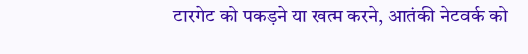टारगेट को पकड़ने या खत्म करने, आतंकी नेटवर्क को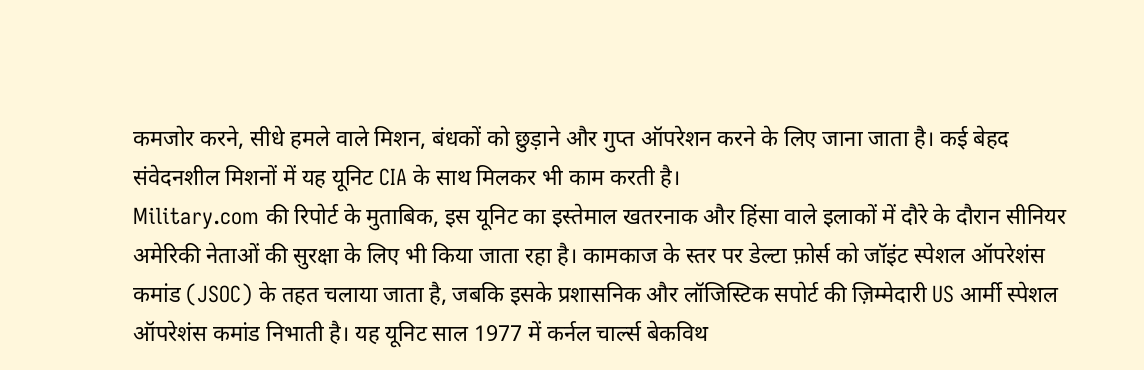कमजोर करने, सीधे हमले वाले मिशन, बंधकों को छुड़ाने और गुप्त ऑपरेशन करने के लिए जाना जाता है। कई बेहद संवेदनशील मिशनों में यह यूनिट CIA के साथ मिलकर भी काम करती है।
Military.com की रिपोर्ट के मुताबिक, इस यूनिट का इस्तेमाल खतरनाक और हिंसा वाले इलाकों में दौरे के दौरान सीनियर अमेरिकी नेताओं की सुरक्षा के लिए भी किया जाता रहा है। कामकाज के स्तर पर डेल्टा फ़ोर्स को जॉइंट स्पेशल ऑपरेशंस कमांड (JSOC) के तहत चलाया जाता है, जबकि इसके प्रशासनिक और लॉजिस्टिक सपोर्ट की ज़िम्मेदारी US आर्मी स्पेशल ऑपरेशंस कमांड निभाती है। यह यूनिट साल 1977 में कर्नल चार्ल्स बेकविथ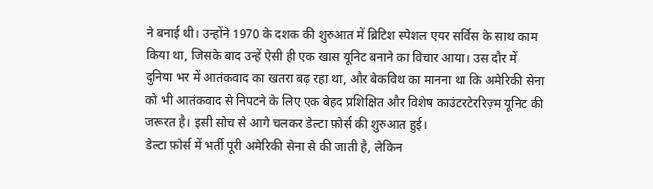ने बनाई थी। उन्होंने 1970 के दशक की शुरुआत में ब्रिटिश स्पेशल एयर सर्विस के साथ काम किया था, जिसके बाद उन्हें ऐसी ही एक खास यूनिट बनाने का विचार आया। उस दौर में दुनिया भर में आतंकवाद का खतरा बढ़ रहा था, और बेकविथ का मानना था कि अमेरिकी सेना को भी आतंकवाद से निपटने के लिए एक बेहद प्रशिक्षित और विशेष काउंटरटेररिज़्म यूनिट की जरूरत है। इसी सोच से आगे चलकर डेल्टा फ़ोर्स की शुरुआत हुई।
डेल्टा फ़ोर्स में भर्ती पूरी अमेरिकी सेना से की जाती है, लेकिन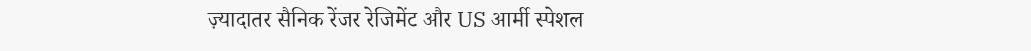ज़्यादातर सैनिक रेंजर रेजिमेंट और US आर्मी स्पेशल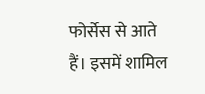फोर्सेस से आते हैं। इसमें शामिल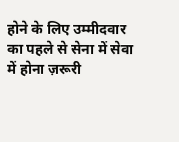होने के लिए उम्मीदवार का पहले से सेना में सेवा में होना ज़रूरी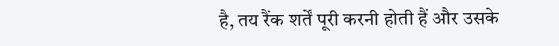है, तय रैंक शर्तें पूरी करनी होती हैं और उसके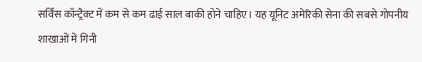सर्विस कॉन्ट्रैक्ट में कम से कम ढाई साल बाकी होने चाहिए। यह यूनिट अमेरिकी सेना की सबसे गोपनीय शाखाओं में गिनी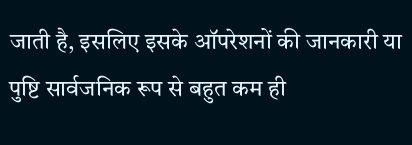जाती है, इसलिए इसके ऑपरेशनों की जानकारी या पुष्टि सार्वजनिक रूप से बहुत कम ही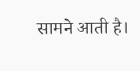सामने आती है।